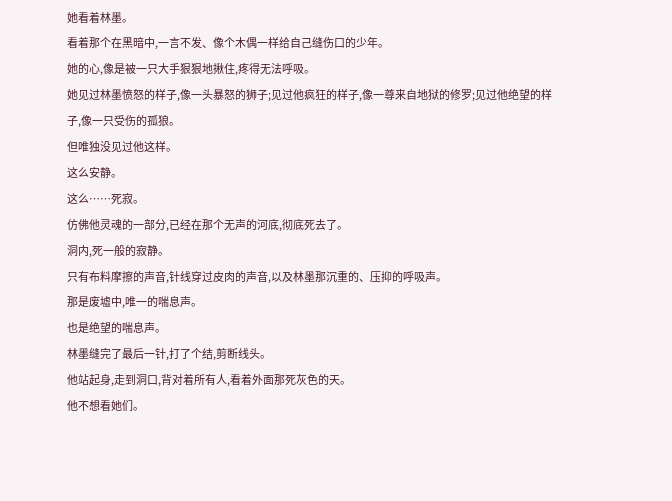她看着林墨。
看着那个在黑暗中,一言不发、像个木偶一样给自己缝伤口的少年。
她的心,像是被一只大手狠狠地揪住,疼得无法呼吸。
她见过林墨愤怒的样子,像一头暴怒的狮子;见过他疯狂的样子,像一尊来自地狱的修罗;见过他绝望的样子,像一只受伤的孤狼。
但唯独没见过他这样。
这么安静。
这么……死寂。
仿佛他灵魂的一部分,已经在那个无声的河底,彻底死去了。
洞内,死一般的寂静。
只有布料摩擦的声音,针线穿过皮肉的声音,以及林墨那沉重的、压抑的呼吸声。
那是废墟中,唯一的喘息声。
也是绝望的喘息声。
林墨缝完了最后一针,打了个结,剪断线头。
他站起身,走到洞口,背对着所有人,看着外面那死灰色的天。
他不想看她们。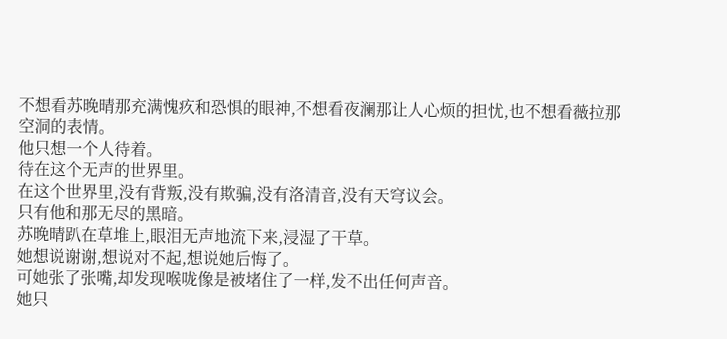不想看苏晚晴那充满愧疚和恐惧的眼神,不想看夜澜那让人心烦的担忧,也不想看薇拉那空洞的表情。
他只想一个人待着。
待在这个无声的世界里。
在这个世界里,没有背叛,没有欺骗,没有洛清音,没有天穹议会。
只有他和那无尽的黑暗。
苏晚晴趴在草堆上,眼泪无声地流下来,浸湿了干草。
她想说谢谢,想说对不起,想说她后悔了。
可她张了张嘴,却发现喉咙像是被堵住了一样,发不出任何声音。
她只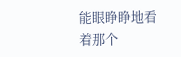能眼睁睁地看着那个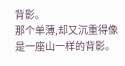背影。
那个单薄,却又沉重得像是一座山一样的背影。